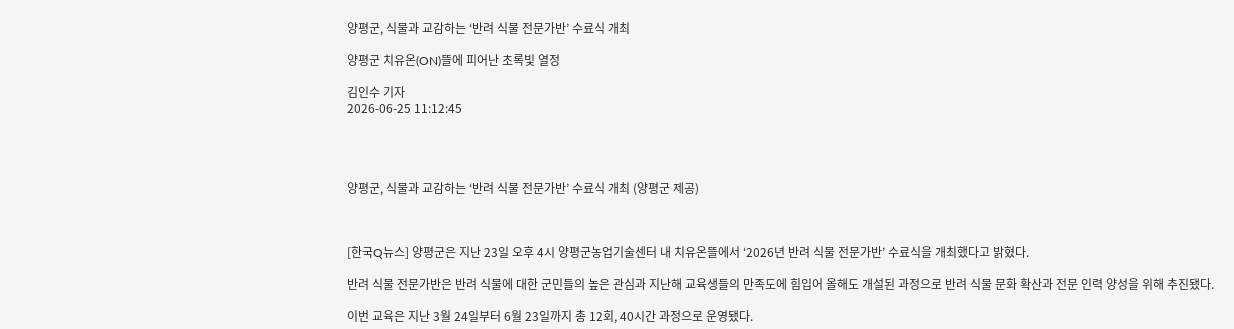양평군, 식물과 교감하는 ‘반려 식물 전문가반’ 수료식 개최

양평군 치유온(ON)뜰에 피어난 초록빛 열정

김인수 기자
2026-06-25 11:12:45




양평군, 식물과 교감하는 ‘반려 식물 전문가반’ 수료식 개최 (양평군 제공)



[한국Q뉴스] 양평군은 지난 23일 오후 4시 양평군농업기술센터 내 치유온뜰에서 ‘2026년 반려 식물 전문가반’ 수료식을 개최했다고 밝혔다.

반려 식물 전문가반은 반려 식물에 대한 군민들의 높은 관심과 지난해 교육생들의 만족도에 힘입어 올해도 개설된 과정으로 반려 식물 문화 확산과 전문 인력 양성을 위해 추진됐다.

이번 교육은 지난 3월 24일부터 6월 23일까지 총 12회, 40시간 과정으로 운영됐다.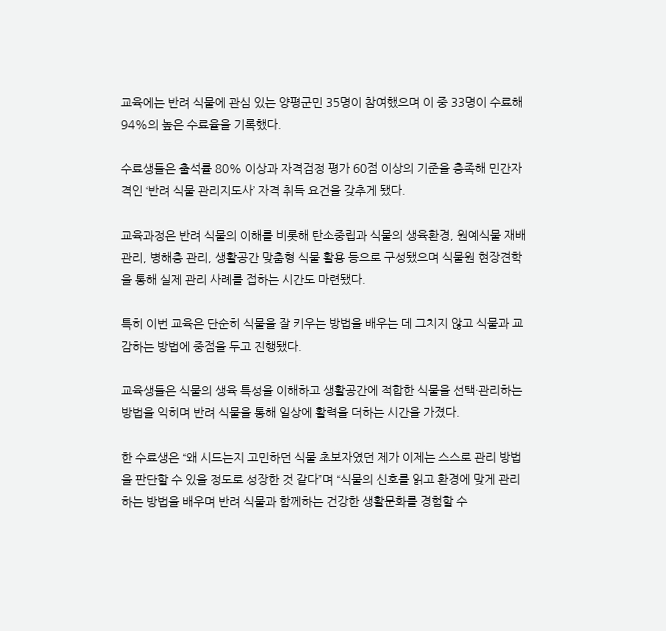교육에는 반려 식물에 관심 있는 양평군민 35명이 참여했으며 이 중 33명이 수료해 94%의 높은 수료율을 기록했다.

수료생들은 출석률 80% 이상과 자격검정 평가 60점 이상의 기준을 충족해 민간자격인 ‘반려 식물 관리지도사’ 자격 취득 요건을 갖추게 됐다.

교육과정은 반려 식물의 이해를 비롯해 탄소중립과 식물의 생육환경, 원예식물 재배 관리, 병해충 관리, 생활공간 맞춤형 식물 활용 등으로 구성됐으며 식물원 현장견학을 통해 실제 관리 사례를 접하는 시간도 마련됐다.

특히 이번 교육은 단순히 식물을 잘 키우는 방법을 배우는 데 그치지 않고 식물과 교감하는 방법에 중점을 두고 진행됐다.

교육생들은 식물의 생육 특성을 이해하고 생활공간에 적합한 식물을 선택·관리하는 방법을 익히며 반려 식물을 통해 일상에 활력을 더하는 시간을 가졌다.

한 수료생은 “왜 시드는지 고민하던 식물 초보자였던 제가 이제는 스스로 관리 방법을 판단할 수 있을 정도로 성장한 것 같다”며 “식물의 신호를 읽고 환경에 맞게 관리하는 방법을 배우며 반려 식물과 함께하는 건강한 생활문화를 경험할 수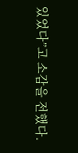있었다”고 소감을 전했다.